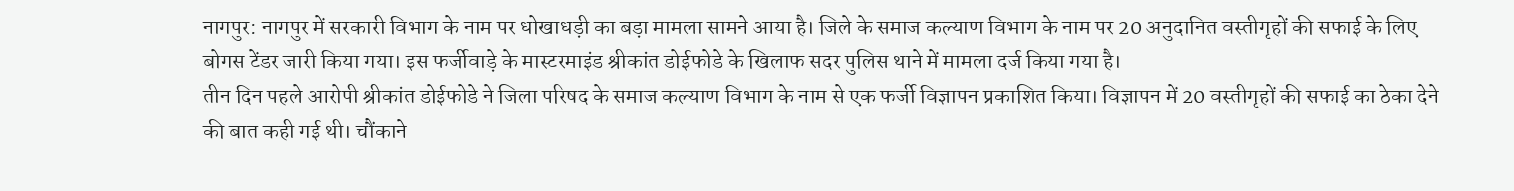नागपुर: नागपुर में सरकारी विभाग के नाम पर धोखाधड़ी का बड़ा मामला सामने आया है। जिले के समाज कल्याण विभाग के नाम पर 20 अनुदानित वस्तीगृहों की सफाई के लिए बोगस टेंडर जारी किया गया। इस फर्जीवाड़े के मास्टरमाइंड श्रीकांत डोईफोडे के खिलाफ सदर पुलिस थाने में मामला दर्ज किया गया है।
तीन दिन पहले आरोपी श्रीकांत डोईफोडे ने जिला परिषद के समाज कल्याण विभाग के नाम से एक फर्जी विज्ञापन प्रकाशित किया। विज्ञापन में 20 वस्तीगृहों की सफाई का ठेका देने की बात कही गई थी। चौंकाने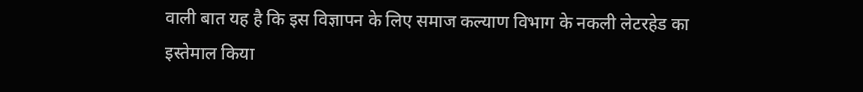वाली बात यह है कि इस विज्ञापन के लिए समाज कल्याण विभाग के नकली लेटरहेड का इस्तेमाल किया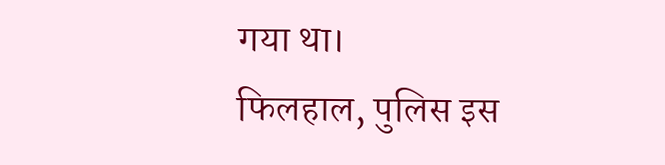गया था।
फिलहाल, पुलिस इस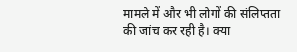मामले में और भी लोगों की संलिप्तता की जांच कर रही है। क्या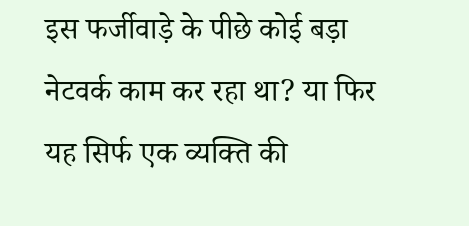इस फर्जीवाड़े के पीछे कोई बड़ा नेटवर्क काम कर रहा था? या फिर यह सिर्फ एक व्यक्ति की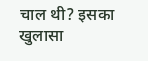चाल थी? इसका खुलासा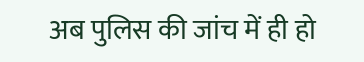अब पुलिस की जांच में ही हो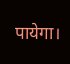पायेगा।